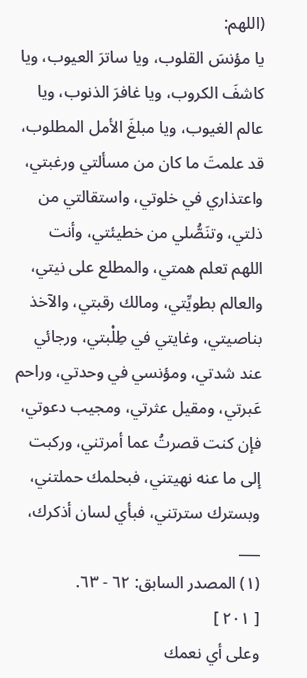(اللهم:
يا مؤنسَ القلوب، ويا ساترَ العيوب، ويا كاشفَ الكروب، ويا غافرَ الذنوب، ويا عالم الغيوب، ويا مبلغَ الأمل المطلوب، قد علمتَ ما كان من مسألتي ورغبتي، واعتذاري في خلوتي، واستقالتي من ذلتي، وتنَصُّلي من خطيئتي، وأنت اللهم تعلم همتي، والمطلع على نيتي، والعالم بطويِّتي، ومالك رقبتي، والآخذ بناصيتي، وغايتي في طِلْبتي، ورجائي عند شدتي، ومؤنسي في وحدتي، وراحم عَبرتي، ومقيل عثرتي، ومجيب دعوتي، فإن كنت قصرتُ عما أمرتني، وركبت إلى ما عنه نهيتني، فبحلمك حملتني، وبسترك سترتني، فبأي لسان أذكرك،
___
(١) المصدر السابق: ٦٢ - ٦٣.
[ ٢٠١ ]
وعلى أي نعمك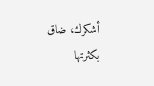أشكرك، ضاق بكثرتها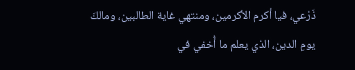ذَرْعي، فيا أكرم الأكرمين، ومنتهي غاية الطالبين، ومالكَ يومِ الدين، الذي يعلم ما أُخفي في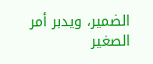الضمير، ويدبر أمر الصغير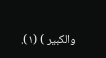والكبير ) (١).